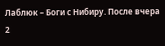Лаблюк – Боги с Нибиру. После вчера 2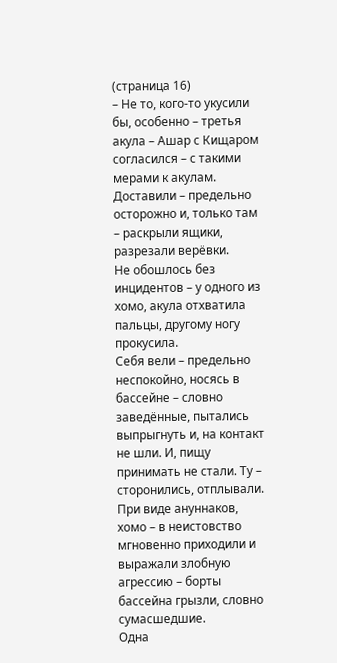(страница 16)
– Не то, кого-то укусили бы, особенно – третья акула – Ашар с Кищаром согласился – с такими мерами к акулам.
Доставили – предельно осторожно и, только там – раскрыли ящики, разрезали верёвки.
Не обошлось без инцидентов – у одного из хомо, акула отхватила пальцы, другому ногу прокусила.
Себя вели – предельно неспокойно, носясь в бассейне – словно заведённые, пытались выпрыгнуть и, на контакт не шли. И, пищу принимать не стали. Ту – сторонились, отплывали.
При виде ануннаков, хомо – в неистовство мгновенно приходили и выражали злобную агрессию – борты бассейна грызли, словно сумасшедшие.
Одна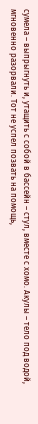сумела – выпрыгнуть и, утащить с собой в бассейн – стул, вместе с хомо. Акулы – тело под водой, мгновенно разорвали. Тот не успел позвать на помощь,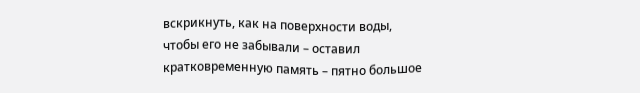вскрикнуть, как на поверхности воды, чтобы его не забывали – оставил кратковременную память – пятно большое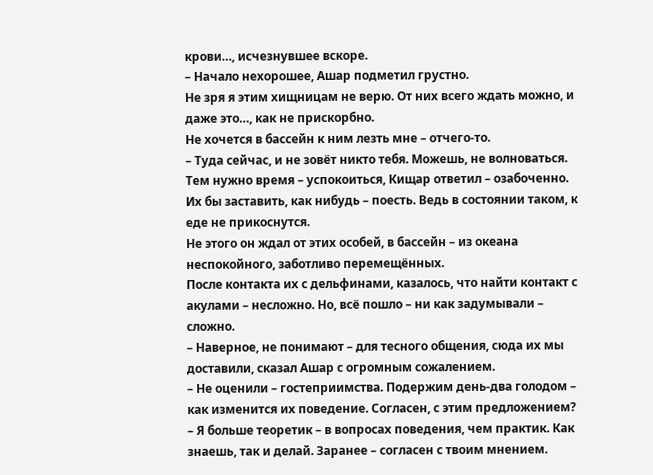крови…, исчезнувшее вскоре.
– Начало нехорошее, Ашар подметил грустно.
Не зря я этим хищницам не верю. От них всего ждать можно, и даже это…, как не прискорбно.
Не хочется в бассейн к ним лезть мне – отчего-то.
– Туда сейчас, и не зовёт никто тебя. Можешь, не волноваться.
Тем нужно время – успокоиться, Кищар ответил – озабоченно. Их бы заставить, как нибудь – поесть. Ведь в состоянии таком, к еде не прикоснутся.
Не этого он ждал от этих особей, в бассейн – из океана неспокойного, заботливо перемещённых.
После контакта их с дельфинами, казалось, что найти контакт с акулами – несложно. Но, всё пошло – ни как задумывали – сложно.
– Наверное, не понимают – для тесного общения, сюда их мы доставили, сказал Ашар с огромным сожалением.
– Не оценили – гостеприимства. Подержим день-два голодом – как изменится их поведение. Согласен, с этим предложением?
– Я больше теоретик – в вопросах поведения, чем практик. Как знаешь, так и делай. Заранее – согласен с твоим мнением.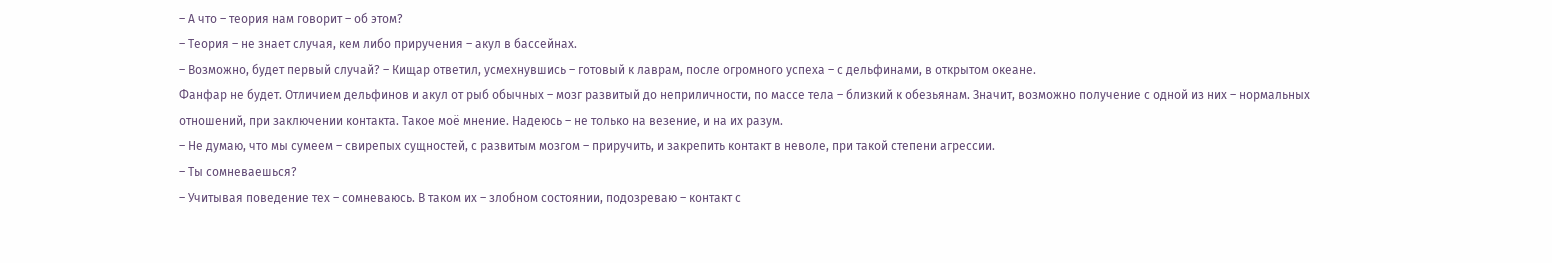– А что – теория нам говорит – об этом?
– Теория – не знает случая, кем либо приручения – акул в бассейнах.
– Возможно, будет первый случай? – Кищар ответил, усмехнувшись – готовый к лаврам, после огромного успеха – с дельфинами, в открытом океане.
Фанфар не будет. Отличием дельфинов и акул от рыб обычных – мозг развитый до неприличности, по массе тела – близкий к обезьянам. Значит, возможно получение с одной из них – нормальных отношений, при заключении контакта. Такое моё мнение. Надеюсь – не только на везение, и на их разум.
– Не думаю, что мы сумеем – свирепых сущностей, с развитым мозгом – приручить, и закрепить контакт в неволе, при такой степени агрессии.
– Ты сомневаешься?
– Учитывая поведение тех – сомневаюсь. В таком их – злобном состоянии, подозреваю – контакт с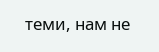теми, нам не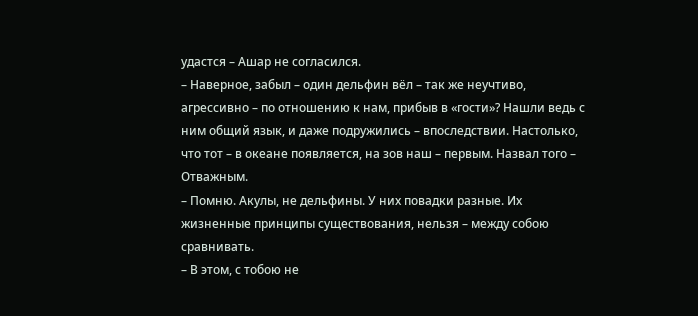удастся – Ашар не согласился.
– Наверное, забыл – один дельфин вёл – так же неучтиво, агрессивно – по отношению к нам, прибыв в «гости»? Нашли ведь с ним общий язык, и даже подружились – впоследствии. Настолько, что тот – в океане появляется, на зов наш – первым. Назвал того – Отважным.
– Помню. Акулы, не дельфины. У них повадки разные. Их жизненные принципы существования, нельзя – между собою сравнивать.
– В этом, с тобою не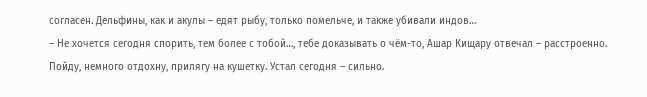согласен. Дельфины, как и акулы – едят рыбу, только помельче, и также убивали индов…
– Не хочется сегодня спорить, тем более с тобой…, тебе доказывать о чём-то, Ашар Кищару отвечал – расстроенно. Пойду, немного отдохну, прилягу на кушетку. Устал сегодня – сильно.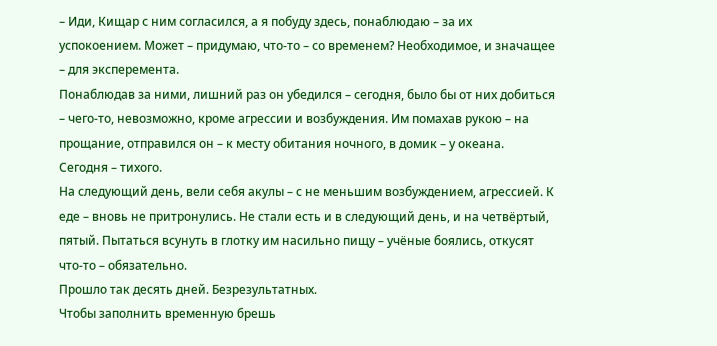– Иди, Кищар с ним согласился, а я побуду здесь, понаблюдаю – за их успокоением. Может – придумаю, что-то – со временем? Необходимое, и значащее – для эксперемента.
Понаблюдав за ними, лишний раз он убедился – сегодня, было бы от них добиться – чего-то, невозможно, кроме агрессии и возбуждения. Им помахав рукою – на прощание, отправился он – к месту обитания ночного, в домик – у океана. Сегодня – тихого.
На следующий день, вели себя акулы – с не меньшим возбуждением, агрессией. К еде – вновь не притронулись. Не стали есть и в следующий день, и на четвёртый, пятый. Пытаться всунуть в глотку им насильно пищу – учёные боялись, откусят что-то – обязательно.
Прошло так десять дней. Безрезультатных.
Чтобы заполнить временную брешь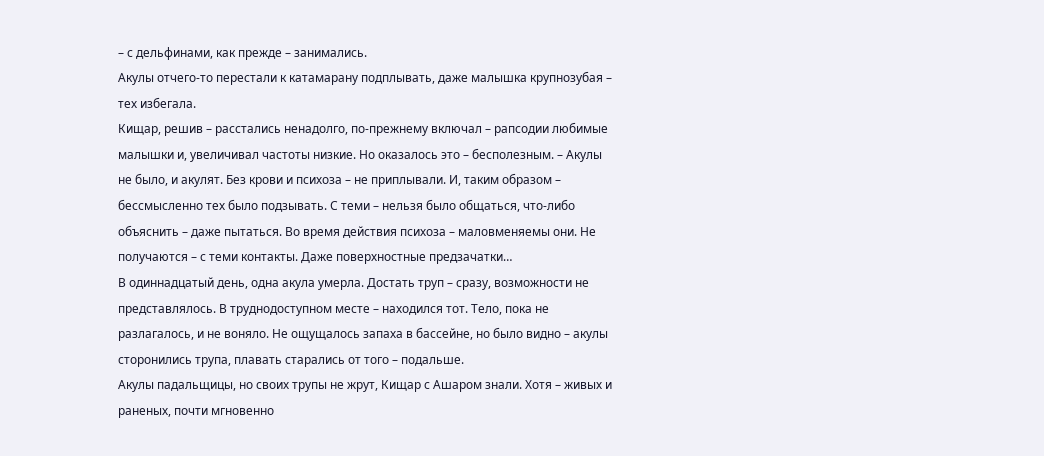– с дельфинами, как прежде – занимались.
Акулы отчего-то перестали к катамарану подплывать, даже малышка крупнозубая – тех избегала.
Кищар, решив – расстались ненадолго, по-прежнему включал – рапсодии любимые малышки и, увеличивал частоты низкие. Но оказалось это – бесполезным. – Акулы не было, и акулят. Без крови и психоза – не приплывали. И, таким образом – бессмысленно тех было подзывать. С теми – нельзя было общаться, что-либо объяснить – даже пытаться. Во время действия психоза – маловменяемы они. Не получаются – с теми контакты. Даже поверхностные предзачатки…
В одиннадцатый день, одна акула умерла. Достать труп – сразу, возможности не представлялось. В труднодоступном месте – находился тот. Тело, пока не разлагалось, и не воняло. Не ощущалось запаха в бассейне, но было видно – акулы сторонились трупа, плавать старались от того – подальше.
Акулы падальщицы, но своих трупы не жрут, Кищар с Ашаром знали. Хотя – живых и раненых, почти мгновенно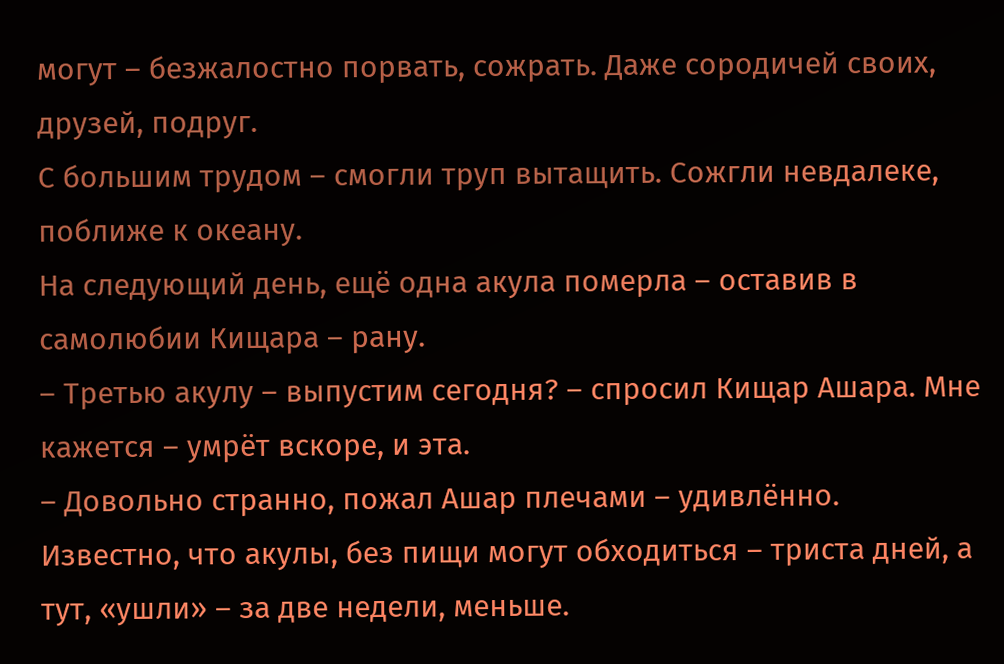могут – безжалостно порвать, сожрать. Даже сородичей своих, друзей, подруг.
С большим трудом – смогли труп вытащить. Сожгли невдалеке, поближе к океану.
На следующий день, ещё одна акула померла – оставив в самолюбии Кищара – рану.
– Третью акулу – выпустим сегодня? – спросил Кищар Ашара. Мне кажется – умрёт вскоре, и эта.
– Довольно странно, пожал Ашар плечами – удивлённо. Известно, что акулы, без пищи могут обходиться – триста дней, а тут, «ушли» – за две недели, меньше.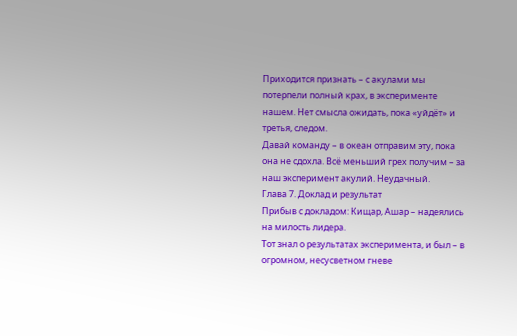Приходится признать – с акулами мы потерпели полный крах, в эксперименте нашем. Нет смысла ожидать, пока «уйдёт» и третья, следом.
Давай команду – в океан отправим эту, пока она не сдохла. Всё меньший грех получим – за наш эксперимент акулий. Неудачный.
Глава 7. Доклад и результат
Прибыв с докладом: Кищар, Ашар – надеялись на милость лидера.
Тот знал о результатах эксперимента, и был – в огромном, несусветном гневе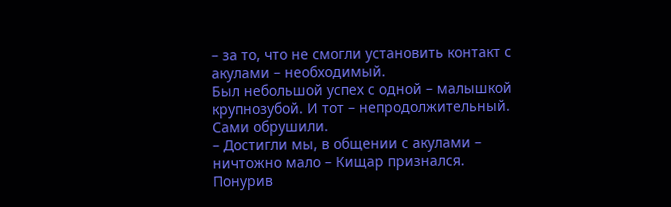– за то, что не смогли установить контакт с акулами – необходимый.
Был небольшой успех с одной – малышкой крупнозубой. И тот – непродолжительный. Сами обрушили.
– Достигли мы, в общении с акулами – ничтожно мало – Кищар признался.
Понурив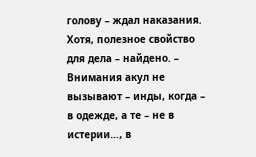голову – ждал наказания.
Хотя, полезное свойство для дела – найдено. – Внимания акул не вызывают – инды, когда – в одежде, а те – не в истерии…, в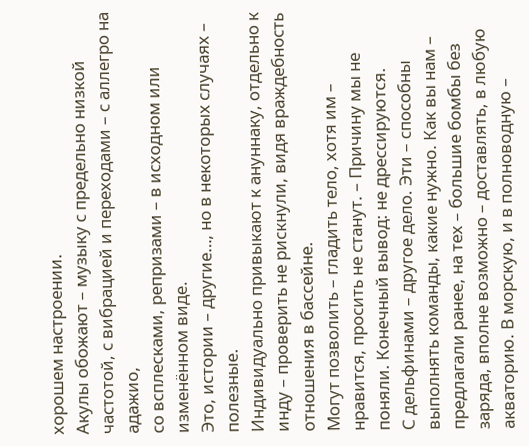хорошем настроении.
Акулы обожают – музыку с предельно низкой частотой, с вибрацией и переходами – с аллегро на адажио,
со всплесками, репризами – в исходном или изменённом виде.
Это, истории – другие…, но в некоторых случаях – полезные.
Индивидуально привыкают к ануннаку, отдельно к инду – проверить не рискнули, видя враждебность отношения в бассейне.
Могут позволить – гладить тело, хотя им – нравится, просить не станут. – Причину мы не поняли. Конечный вывод: не дрессируются.
С дельфинами – другое дело. Эти – способны выполнять команды, какие нужно. Как вы нам – предлагали ранее, на тех – большие бомбы без заряда, вполне возможно – доставлять, в любую акваторию. В морскую, и в полноводную –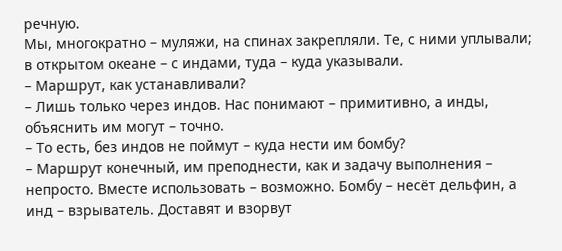речную.
Мы, многократно – муляжи, на спинах закрепляли. Те, с ними уплывали; в открытом океане – с индами, туда – куда указывали.
– Маршрут, как устанавливали?
– Лишь только через индов. Нас понимают – примитивно, а инды, объяснить им могут – точно.
– То есть, без индов не поймут – куда нести им бомбу?
– Маршрут конечный, им преподнести, как и задачу выполнения – непросто. Вместе использовать – возможно. Бомбу – несёт дельфин, а инд – взрыватель. Доставят и взорвут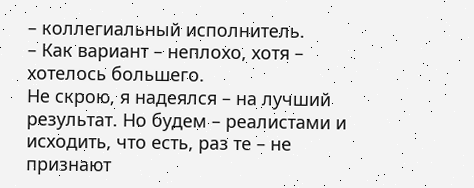– коллегиальный исполнитель.
– Как вариант – неплохо, хотя – хотелось большего.
Не скрою, я надеялся – на лучший результат. Но будем – реалистами и исходить, что есть, раз те – не признают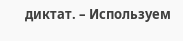диктат. – Используем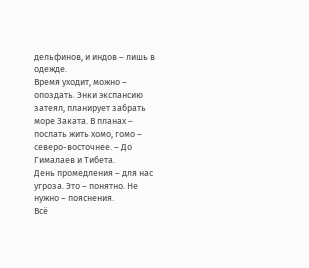дельфинов, и индов – лишь в одежде.
Время уходит, можно – опоздать. Энки экспансию затеял, планирует забрать море Заката. В планах – послать жить хомо, гомо – северо-восточнее. – До Гималаев и Тибета.
День промедления – для нас угроза. Это – понятно. Не нужно – пояснения.
Всё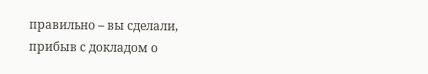правильно – вы сделали, прибыв с докладом о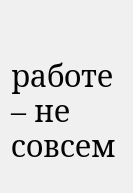работе – не совсем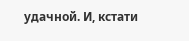удачной. И, кстати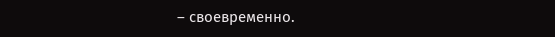– своевременно.